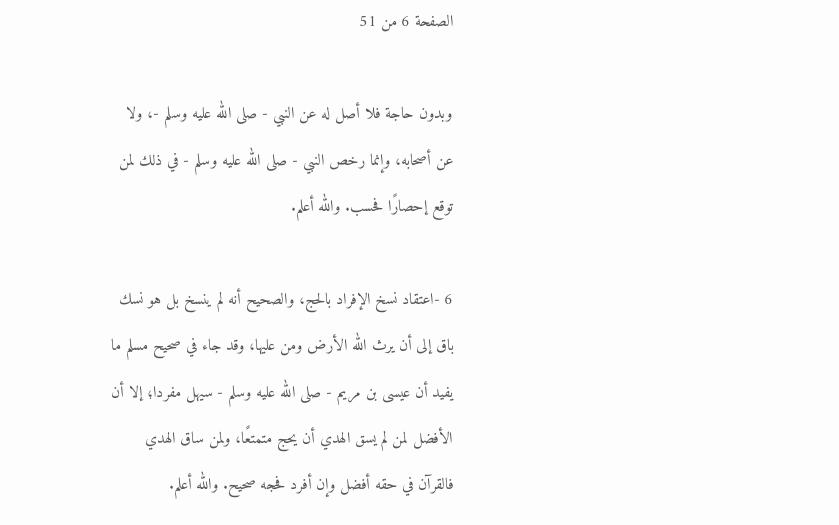الصفحة 6 من 51

وبدون حاجة فلا أصل له عن النبي - صلى الله عليه وسلم -، ولا عن أصحابه، وإنما رخص النبي - صلى الله عليه وسلم - في ذلك لمن توقع إحصارًا فحسب. والله أعلم.

6 -اعتقاد نسخ الإفراد بالحج، والصحيح أنه لم ينسخ بل هو نسك باق إلى أن يرث الله الأرض ومن عليها، وقد جاء في صحيح مسلم ما يفيد أن عيسى بن مريم - صلى الله عليه وسلم - سيهل مفردا؛ إلا أن الأفضل لمن لم يسق الهدي أن يحج متمتعًا، ولمن ساق الهدي فالقرآن في حقه أفضل وإن أفرد فحجه صحيح. والله أعلم.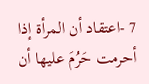7 -اعتقاد أن المرأة إذا أحرمت حَرُمَ عليها أن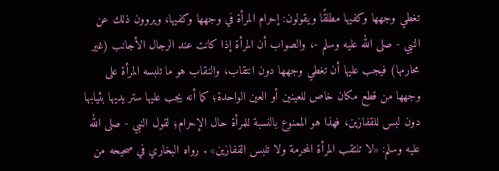تغطي وجهها وكفيها مطلقًا ويقولون: إحرام المرأة في وجهها وكفيها، ويروون ذلك عن النبي - صلى الله عليه وسلم -، والصواب أن المرأة إذا كانت عند الرجال الأجانب (غير محارمها) فيجب عليها أن تغطي وجهها دون انتقاب، والنقاب هو ما تلبسه المرأة على وجهها من قطع مكان خاص للعينين أو العين الواحدة؛ كما أنه يجب عليها ستر يديها بثيابها دون لبس للقفازين، فهذا هو الممنوع بالنسبة للمرأة حال الإحرام؛ لقول النبي - صلى الله عليه وسلم: «لا تنتقب المرأة المحرمة ولا تلبس القفازين» . رواه البخاري في صحيحه من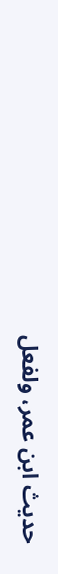حديث ابن عمر، ولفعل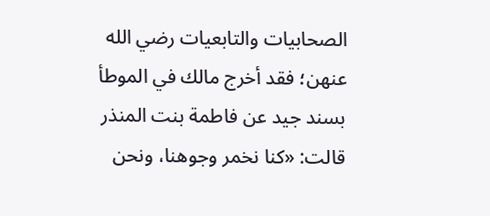الصحابيات والتابعيات رضي الله عنهن؛ فقد أخرج مالك في الموطأ بسند جيد عن فاطمة بنت المنذر قالت: «كنا نخمر وجوهنا، ونحن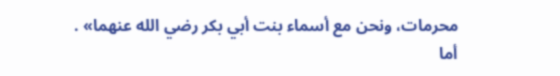محرمات، ونحن مع أسماء بنت أبي بكر رضي الله عنهما» . أما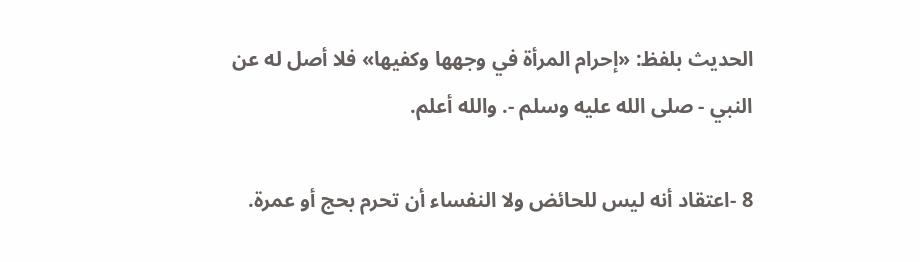الحديث بلفظ: «إحرام المرأة في وجهها وكفيها» فلا أصل له عن النبي - صلى الله عليه وسلم -. والله أعلم.

8 -اعتقاد أنه ليس للحائض ولا النفساء أن تحرم بحج أو عمرة.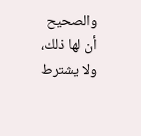والصحيح أن لها ذلك، ولا يشترط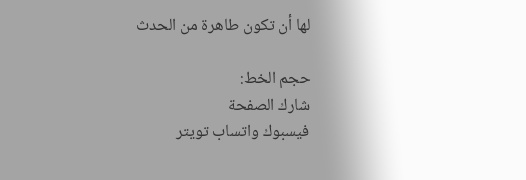لها أن تكون طاهرة من الحدث

حجم الخط:
شارك الصفحة
فيسبوك واتساب تويتر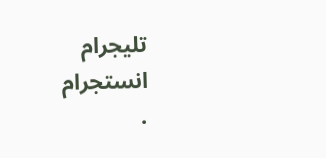تليجرام انستجرام
.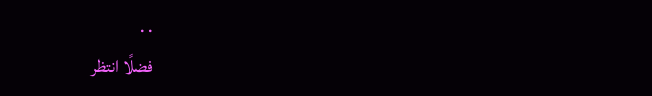. .
فضلًا انتظر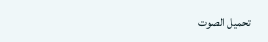تحميل الصوت